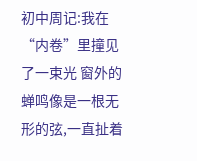初中周记:我在“内卷”里撞见了一束光 窗外的蝉鸣像是一根无形的弦,一直扯着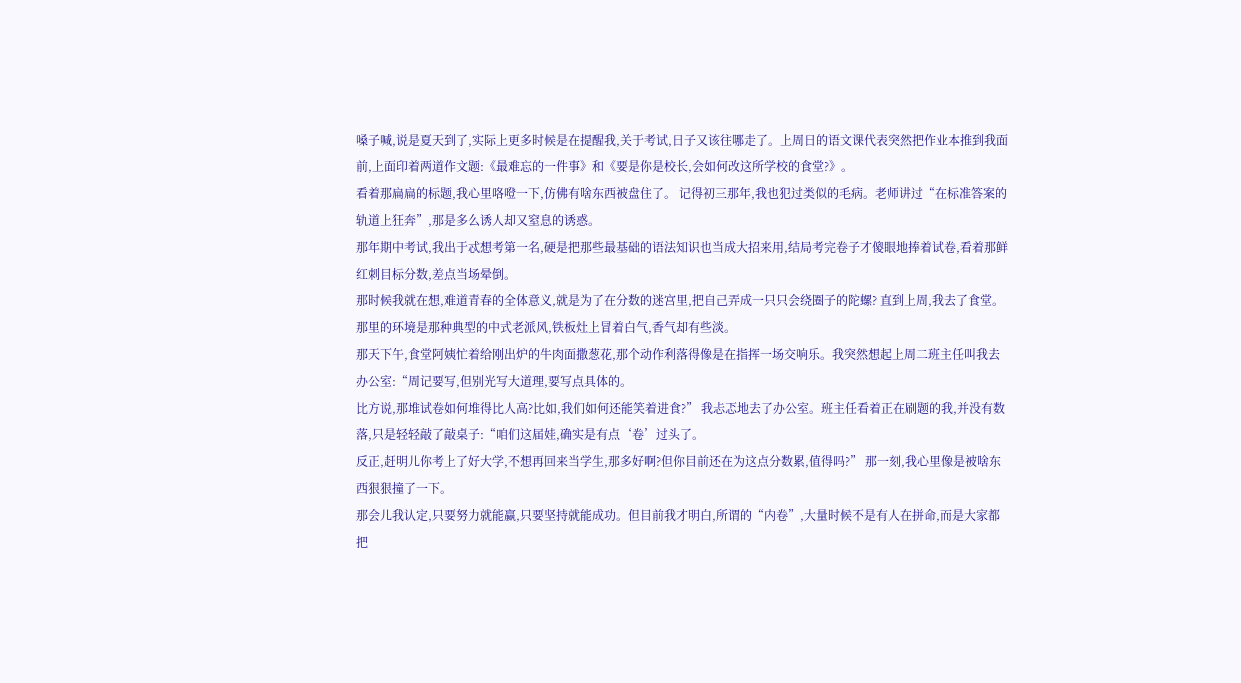嗓子喊,说是夏天到了,实际上更多时候是在提醒我,关于考试,日子又该往哪走了。上周日的语文课代表突然把作业本推到我面前,上面印着两道作文题:《最难忘的一件事》和《要是你是校长,会如何改这所学校的食堂?》。
看着那扁扁的标题,我心里咯噔一下,仿佛有啥东西被盘住了。 记得初三那年,我也犯过类似的毛病。老师讲过“在标准答案的轨道上狂奔”,那是多么诱人却又窒息的诱惑。
那年期中考试,我出于忒想考第一名,硬是把那些最基础的语法知识也当成大招来用,结局考完卷子才傻眼地捧着试卷,看着那鲜红刺目标分数,差点当场晕倒。
那时候我就在想,难道青春的全体意义,就是为了在分数的迷宫里,把自己弄成一只只会绕圈子的陀螺? 直到上周,我去了食堂。
那里的环境是那种典型的中式老派风,铁板灶上冒着白气,香气却有些淡。
那天下午,食堂阿姨忙着给刚出炉的牛肉面撒葱花,那个动作利落得像是在指挥一场交响乐。我突然想起上周二班主任叫我去办公室:“周记要写,但别光写大道理,要写点具体的。
比方说,那堆试卷如何堆得比人高?比如,我们如何还能笑着进食?” 我忐忑地去了办公室。班主任看着正在刷题的我,并没有数落,只是轻轻敲了敲桌子:“咱们这届娃,确实是有点‘卷’过头了。
反正,赶明儿你考上了好大学,不想再回来当学生,那多好啊?但你目前还在为这点分数累,值得吗?” 那一刻,我心里像是被啥东西狠狠撞了一下。
那会儿我认定,只要努力就能赢,只要坚持就能成功。但目前我才明白,所谓的“内卷”,大量时候不是有人在拼命,而是大家都把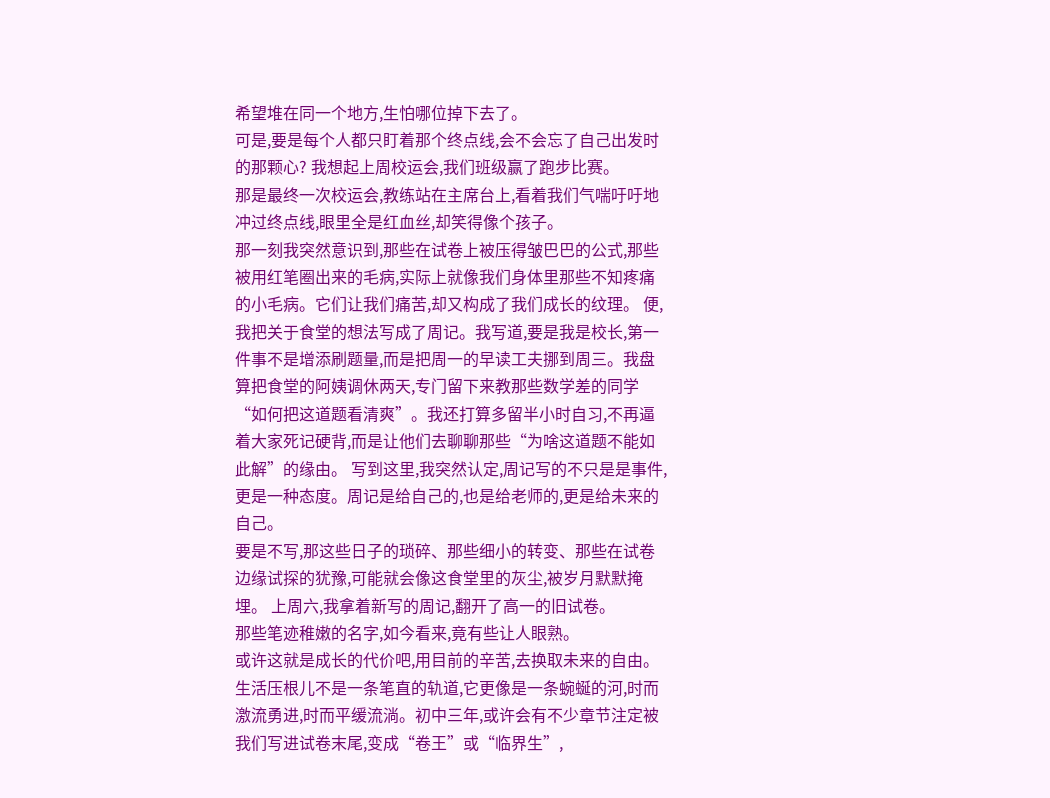希望堆在同一个地方,生怕哪位掉下去了。
可是,要是每个人都只盯着那个终点线,会不会忘了自己出发时的那颗心? 我想起上周校运会,我们班级赢了跑步比赛。
那是最终一次校运会,教练站在主席台上,看着我们气喘吁吁地冲过终点线,眼里全是红血丝,却笑得像个孩子。
那一刻我突然意识到,那些在试卷上被压得皱巴巴的公式,那些被用红笔圈出来的毛病,实际上就像我们身体里那些不知疼痛的小毛病。它们让我们痛苦,却又构成了我们成长的纹理。 便,我把关于食堂的想法写成了周记。我写道,要是我是校长,第一件事不是增添刷题量,而是把周一的早读工夫挪到周三。我盘算把食堂的阿姨调休两天,专门留下来教那些数学差的同学“如何把这道题看清爽”。我还打算多留半小时自习,不再逼着大家死记硬背,而是让他们去聊聊那些“为啥这道题不能如此解”的缘由。 写到这里,我突然认定,周记写的不只是是事件,更是一种态度。周记是给自己的,也是给老师的,更是给未来的自己。
要是不写,那这些日子的琐碎、那些细小的转变、那些在试卷边缘试探的犹豫,可能就会像这食堂里的灰尘,被岁月默默掩埋。 上周六,我拿着新写的周记,翻开了高一的旧试卷。
那些笔迹稚嫩的名字,如今看来,竟有些让人眼熟。
或许这就是成长的代价吧,用目前的辛苦,去换取未来的自由。 生活压根儿不是一条笔直的轨道,它更像是一条蜿蜒的河,时而激流勇进,时而平缓流淌。初中三年,或许会有不少章节注定被我们写进试卷末尾,变成“卷王”或“临界生”,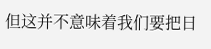但这并不意味着我们要把日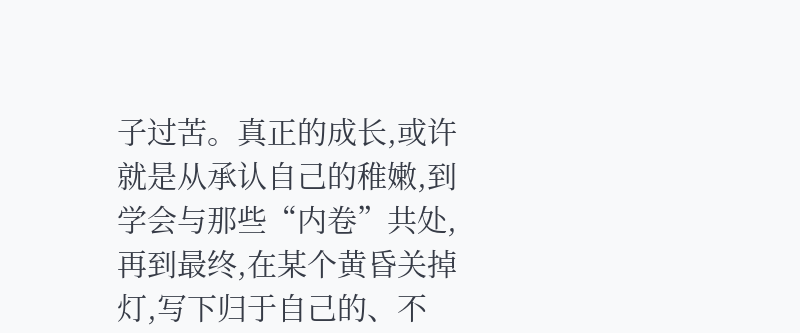子过苦。真正的成长,或许就是从承认自己的稚嫩,到学会与那些“内卷”共处,再到最终,在某个黄昏关掉灯,写下归于自己的、不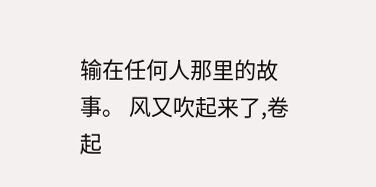输在任何人那里的故事。 风又吹起来了,卷起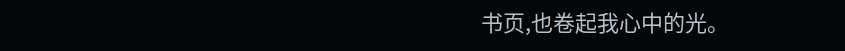书页,也卷起我心中的光。